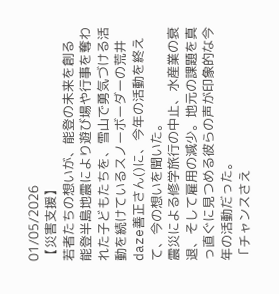01/05/2026
【災害支援】
若者たちの想いが、能登の未来を創る
能登半島地震により遊び場や行事を奪われた子どもたちを、雪山で勇気づける活動を続けているスノーボーダーの荒井daze善正さん()に、今年の活動を終えて、今の想いを聞いた。
震災による修学旅行の中止、水産業の衰退、そして雇用の減少。地元の課題を真っ直ぐに見つめる彼らの声が印象的な今年の活動だった。
「チャンスさえ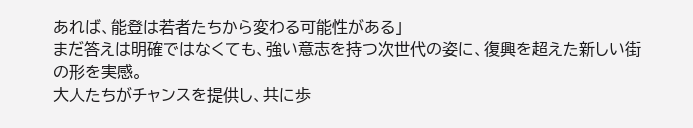あれば、能登は若者たちから変わる可能性がある」
まだ答えは明確ではなくても、強い意志を持つ次世代の姿に、復興を超えた新しい街の形を実感。
大人たちがチャンスを提供し、共に歩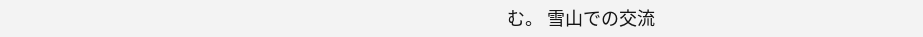む。 雪山での交流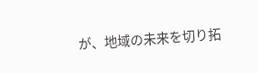が、地域の未来を切り拓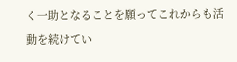く一助となることを願ってこれからも活動を続けてい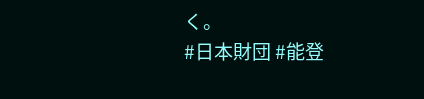く。
#日本財団 #能登